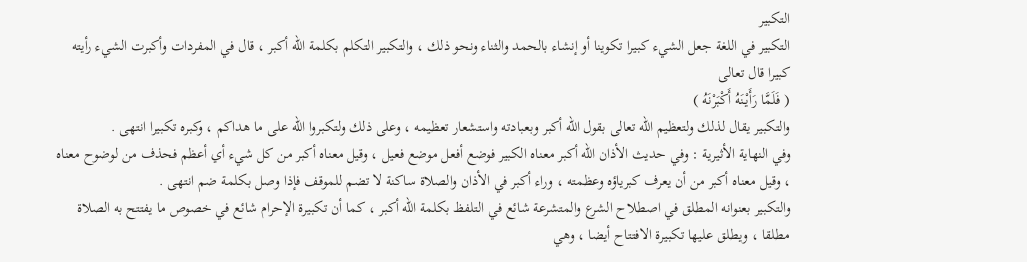التكبير
التكبير في اللغة جعل الشيء كبيرا تكوينا أو إنشاء بالحمد والثناء ونحو ذلك ، والتكبير التكلم بكلمة اللّه أكبر ، قال في المفردات وأكبرت الشيء رأيته كبيرا قال تعالى
( فَلَمَّا رَأَيْنَهُ أَكْبَرْنَهُ )
والتكبير يقال لذلك ولتعظيم اللّه تعالى بقول اللّه أكبر وبعبادته واستشعار تعظيمه ، وعلى ذلك ولتكبروا اللّه على ما هداكم ، وكبره تكبيرا انتهى .
وفي النهاية الأثيرية : وفي حديث الأذان اللّه أكبر معناه الكبير فوضع أفعل موضع فعيل ، وقيل معناه أكبر من كل شيء أي أعظم فحذف من لوضوح معناه ، وقيل معناه أكبر من أن يعرف كبرياؤه وعظمته ، وراء أكبر في الأذان والصلاة ساكنة لا تضم للموقف فإذا وصل بكلمة ضم انتهى .
والتكبير بعنوانه المطلق في اصطلاح الشرع والمتشرعة شائع في التلفظ بكلمة اللّه أكبر ، كما أن تكبيرة الإحرام شائع في خصوص ما يفتتح به الصلاة مطلقا ، ويطلق عليها تكبيرة الافتتاح أيضا ، وهي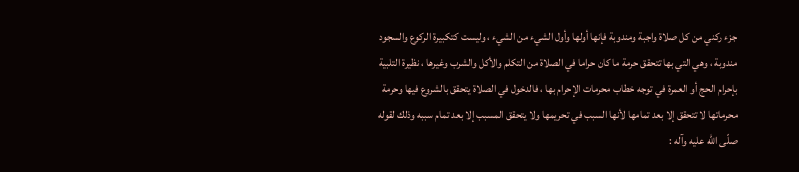جزء ركني من كل صلاة واجبة ومندوبة فإنها أولها وأول الشيء من الشيء ، وليست كتكبيرة الركوع والسجود مندوبة ، وهي التي بها تتحقق حرمة ما كان حراما في الصلاة من التكلم والأكل والشرب وغيرها ، نظيرة التلبية بإحرام الحج أو العمرة في توجه خطاب محرمات الإحرام بها ، فالدخول في الصلاة يتحقق بالشروع فيها وحرمة محرماتها لا تتحقق إلا بعد تمامها لأنها السبب في تحريمها ولا يتحقق المسبب إلا بعد تمام سببه وذلك لقوله صلّى اللّه عليه وآله :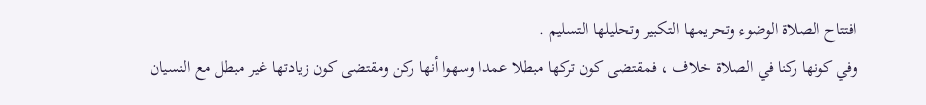افتتاح الصلاة الوضوء وتحريمها التكبير وتحليلها التسليم .
وفي كونها ركنا في الصلاة خلاف ، فمقتضى كون تركها مبطلا عمدا وسهوا أنها ركن ومقتضى كون زيادتها غير مبطل مع النسيان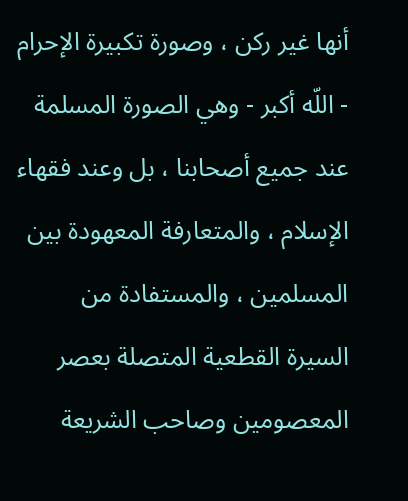أنها غير ركن ، وصورة تكبيرة الإحرام - اللّه أكبر - وهي الصورة المسلمة عند جميع أصحابنا ، بل وعند فقهاء الإسلام ، والمتعارفة المعهودة بين المسلمين ، والمستفادة من السيرة القطعية المتصلة بعصر المعصومين وصاحب الشريعة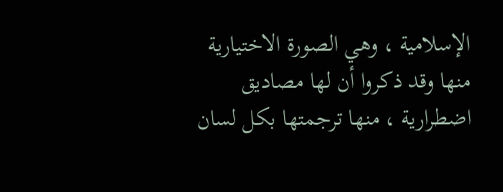الإسلامية ، وهي الصورة الاختيارية منها وقد ذكروا أن لها مصاديق اضطرارية ، منها ترجمتها بكل لسان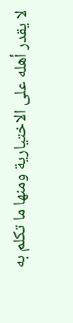لا يقدر أهله على الاختيارية ومنها ما تكلم به